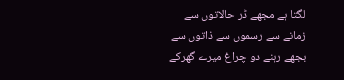لگتا ہے مجھے ڈر حالاتوں سے
زمانے سے رسموں سے ذاتوں سے
بجھے رہنے دو چراغ میرے گھرکے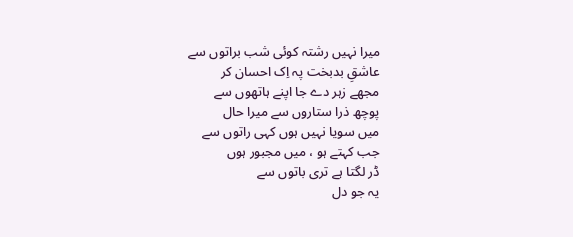میرا نہیں رشتہ کوئی شب براتوں سے
عاشقِ بدبخت پہ اِک احسان کر
مجھے زہر دے جا اپنے ہاتھوں سے
پوچھ ذرا ستاروں سے میرا حال
میں سویا نہیں ہوں کہی راتوں سے
جب کہتے ہو ، میں مجبور ہوں
ڈر لگتا ہے تری باتوں سے
یہ جو دل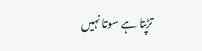تڑپتا ہے سوتا نہیں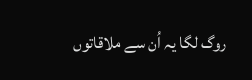روگ لگا یہ اُن سے ملاقاتوں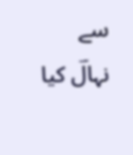سے
نہالؔ کیا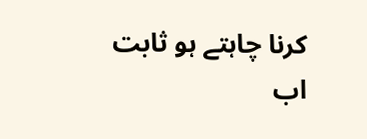کرنا چاہتے ہو ثابت اب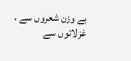بے وزن شعروں سے ، غزلاتوں سے